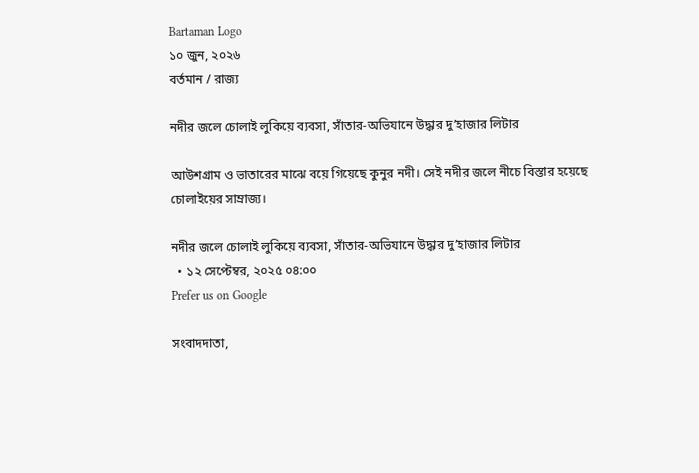Bartaman Logo
১০ জুন, ২০২৬
বর্তমান / রাজ্য

নদীর জলে চোলাই লুকিয়ে ব্যবসা, সাঁতার-অভিযানে উদ্ধার দু’হাজার লিটার

আউশগ্রাম ও ভাতারের মাঝে বয়ে গিয়েছে কুনুর নদী। সেই নদীর জলে নীচে বিস্তার হয়েছে চোলাইয়ের সাম্রাজ্য।

নদীর জলে চোলাই লুকিয়ে ব্যবসা, সাঁতার-অভিযানে উদ্ধার দু’হাজার লিটার
  • ১২ সেপ্টেম্বর, ২০২৫ ০৪:০০
Prefer us on Google

সংবাদদাতা,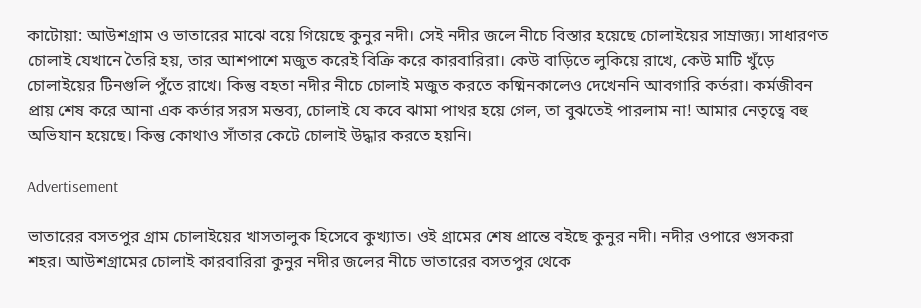কাটোয়া: আউশগ্রাম ও ভাতারের মাঝে বয়ে গিয়েছে কুনুর নদী। সেই নদীর জলে নীচে বিস্তার হয়েছে চোলাইয়ের সাম্রাজ্য। সাধারণত চোলাই যেখানে তৈরি হয়, তার আশপাশে মজুত করেই বিক্রি করে কারবারিরা। কেউ বাড়িতে লুকিয়ে রাখে, কেউ মাটি খুঁড়ে চোলাইয়ের টিনগুলি পুঁতে রাখে। কিন্তু বহতা নদীর নীচে চোলাই মজুত করতে কষ্মিনকালেও দেখেননি আবগারি কর্তরা। কর্মজীবন প্রায় শেষ করে আনা এক কর্তার সরস মন্তব্য, চোলাই যে কবে ঝামা পাথর হয়ে গেল, তা বুঝতেই পারলাম না! আমার নেতৃত্বে বহু অভিযান হয়েছে। কিন্তু কোথাও সাঁতার কেটে চোলাই উদ্ধার করতে হয়নি।

Advertisement

ভাতারের বসতপুর গ্রাম চোলাইয়ের খাসতালুক হিসেবে কুখ্যাত। ওই গ্রামের শেষ প্রান্তে বইছে কুনুর নদী। নদীর ওপারে গুসকরা শহর। আউশগ্রামের চোলাই কারবারিরা কুনুর নদীর জলের নীচে ভাতারের বসতপুর থেকে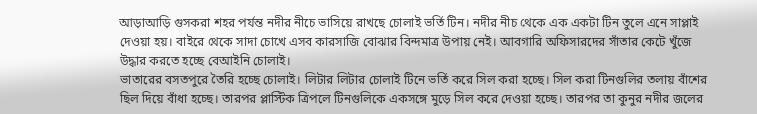আড়াআড়ি গুসকরা শহর পর্যন্ত নদীর নীচে ভাসিয়ে রাখছে চোলাই ভর্তি টিন। নদীর নীচ থেকে এক একটা টিন তুলে এনে সাপ্লাই দেওয়া হয়। বাইরে থেকে সাদা চোখে এসব কারসাজি বোঝার বিন্দমাত্র উপায় নেই। আবগারি অফিসারদের সাঁতার কেটে খুঁজে উদ্ধার করতে হচ্ছে বেআইনি চোলাই।
ভাতারের বসতপুরে তৈরি হচ্ছে চোলাই। লিটার লিটার চোলাই টিনে ভর্তি করে সিল করা হচ্ছে। সিল করা টিনগুলির তলায় বাঁশের ছিল দিয়ে বাঁধা হচ্ছে। তারপর প্লাস্টিক ত্রিপলে টিনগুলিকে একসঙ্গে মুড়ে সিল করে দেওয়া হচ্ছে। তারপর তা কুনুর নদীর জলের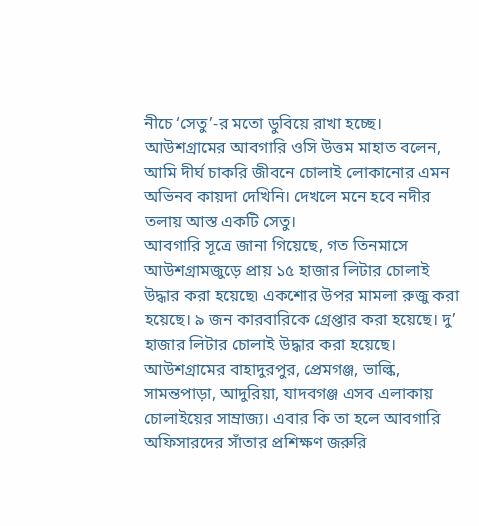নীচে ‘সেতু’-র মতো ডুবিয়ে রাখা হচ্ছে।
আউশগ্রামের আবগারি ওসি উত্তম মাহাত বলেন, আমি দীর্ঘ চাকরি জীবনে চোলাই লোকানোর এমন অভিনব কায়দা দেখিনি। দেখলে মনে হবে নদীর তলায় আস্ত একটি সেতু।
আবগারি সূত্রে জানা গিয়েছে, গত তিনমাসে আউশগ্রামজুড়ে প্রায় ১৫ হাজার লিটার চোলাই উদ্ধার করা হয়েছে৷ একশোর উপর মামলা রুজু করা হয়েছে। ৯ জন কারবারিকে গ্রেপ্তার করা হয়েছে। দু’ হাজার লিটার চোলাই উদ্ধার করা হয়েছে। আউশগ্রামের বাহাদুরপুর, প্রেমগঞ্জ, ভাল্কি, সামন্তপাড়া, আদুরিয়া, যাদবগঞ্জ এসব এলাকায় চোলাইয়ের সাম্রাজ্য। এবার কি তা হলে আবগারি অফিসারদের সাঁতার প্রশিক্ষণ জরুরি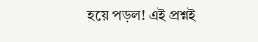হয়ে পড়ল! এই প্রশ্নই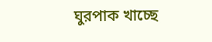ঘুরপাক খাচ্ছে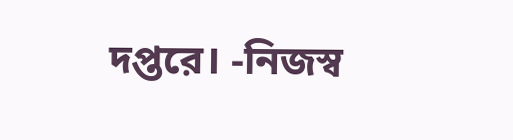দপ্তরে। -নিজস্ব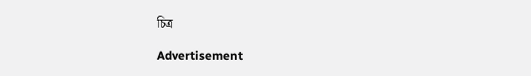চিত্র

Advertisement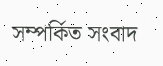সম্পর্কিত সংবাদ